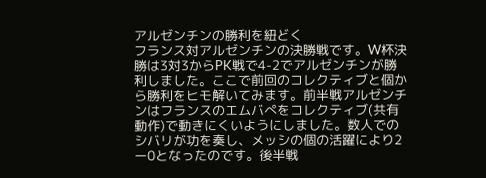アルゼンチンの勝利を紐どく
フランス対アルゼンチンの決勝戦です。W杯決勝は3対3からPK戦で4-2でアルゼンチンが勝利しました。ここで前回のコレクティブと個から勝利をヒモ解いてみます。前半戦アルゼンチンはフランスのエムバぺをコレクティブ(共有動作)で動きにくいようにしました。数人でのシバリが功を奏し、メッシの個の活躍により2ー0となったのです。後半戦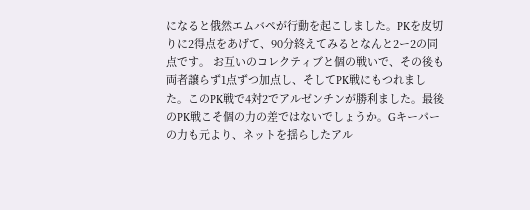になると俄然エムバペが行動を起こしました。PKを皮切りに2得点をあげて、90分終えてみるとなんと2ー2の同点です。 お互いのコレクティブと個の戦いで、その後も両者譲らず1点ずつ加点し、そしてPK戦にもつれました。このPK戦で4対2でアルゼンチンが勝利ました。最後のPK戦こそ個の力の差ではないでしょうか。Gキーパーの力も元より、ネットを揺らしたアル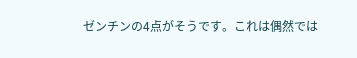ゼンチンの4点がそうです。これは偶然では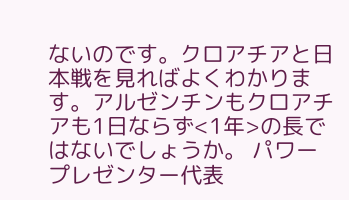ないのです。クロアチアと日本戦を見ればよくわかります。アルゼンチンもクロアチアも1日ならず<1年>の長ではないでしょうか。 パワープレゼンター代表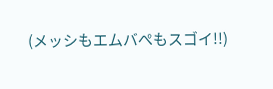(メッシもエムバぺもスゴイ!!)